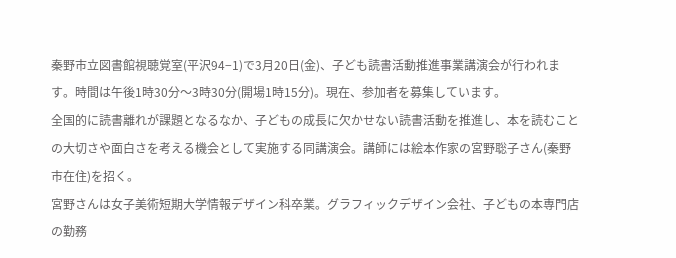秦野市立図書館視聴覚室(平沢94−1)で3月20日(金)、子ども読書活動推進事業講演会が行われます。時間は午後1時30分〜3時30分(開場1時15分)。現在、参加者を募集しています。
全国的に読書離れが課題となるなか、子どもの成長に欠かせない読書活動を推進し、本を読むことの大切さや面白さを考える機会として実施する同講演会。講師には絵本作家の宮野聡子さん(秦野市在住)を招く。
宮野さんは女子美術短期大学情報デザイン科卒業。グラフィックデザイン会社、子どもの本専門店の勤務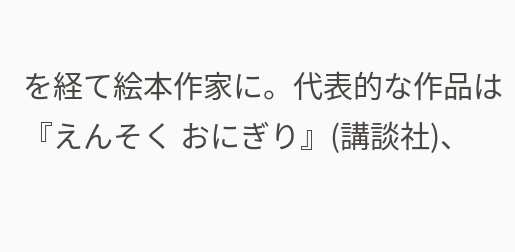を経て絵本作家に。代表的な作品は『えんそく おにぎり』(講談社)、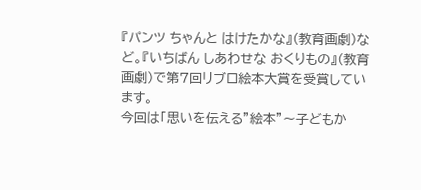『パンツ ちゃんと はけたかな』(教育画劇)など。『いちばん しあわせな おくりもの』(教育画劇)で第7回リブロ絵本大賞を受賞しています。
今回は「思いを伝える”絵本”〜子どもか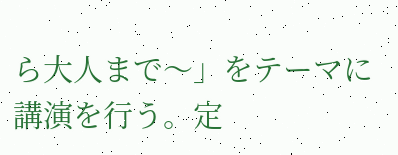ら大人まで〜」をテーマに講演を行う。定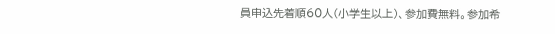員申込先着順60人(小学生以上)、参加費無料。参加希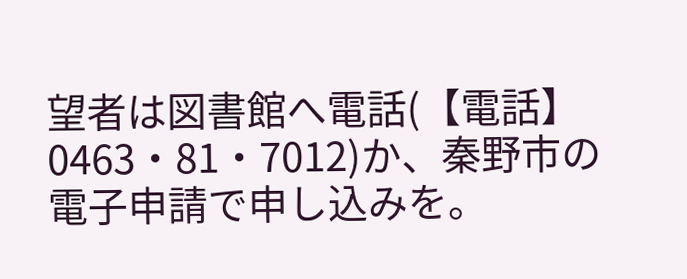望者は図書館へ電話(【電話】0463・81・7012)か、秦野市の電子申請で申し込みを。